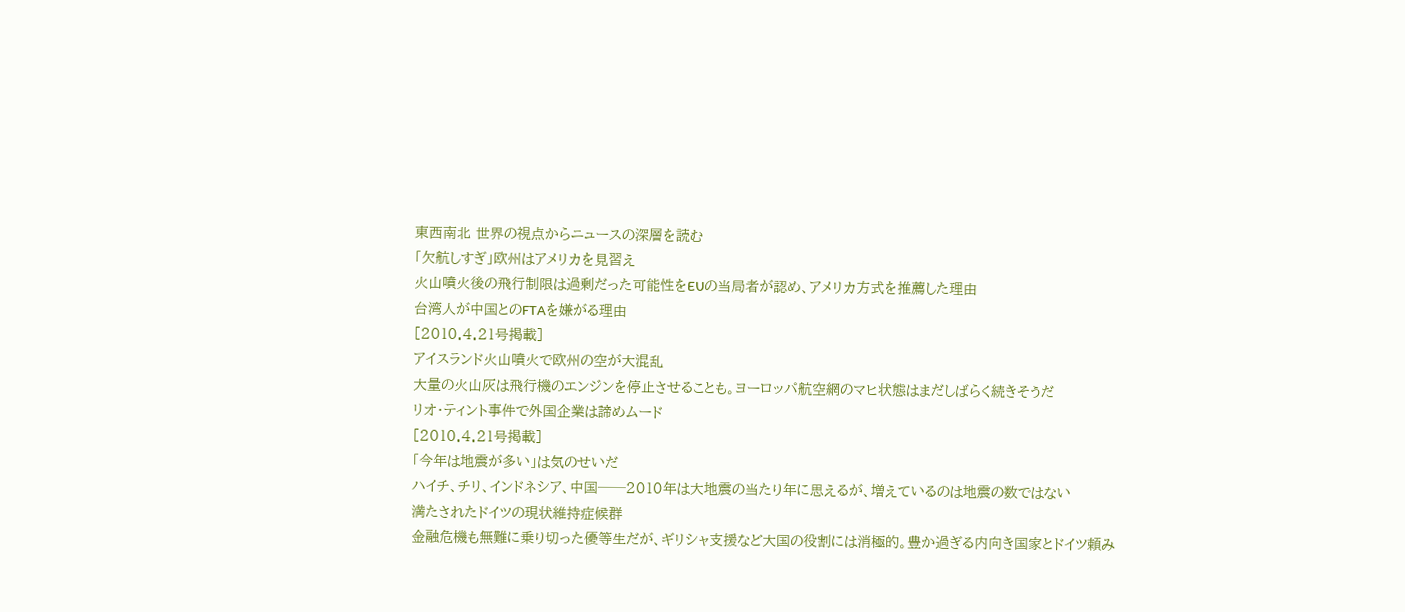東西南北 世界の視点からニュースの深層を読む
「欠航しすぎ」欧州はアメリカを見習え
火山噴火後の飛行制限は過剰だった可能性をEUの当局者が認め、アメリカ方式を推薦した理由
台湾人が中国とのFTAを嫌がる理由
[2010.4.21号掲載]
アイスランド火山噴火で欧州の空が大混乱
大量の火山灰は飛行機のエンジンを停止させることも。ヨーロッパ航空網のマヒ状態はまだしばらく続きそうだ
リオ・ティント事件で外国企業は諦めムード
[2010.4.21号掲載]
「今年は地震が多い」は気のせいだ
ハイチ、チリ、インドネシア、中国──2010年は大地震の当たり年に思えるが、増えているのは地震の数ではない
満たされたドイツの現状維持症候群
金融危機も無難に乗り切った優等生だが、ギリシャ支援など大国の役割には消極的。豊か過ぎる内向き国家とドイツ頼み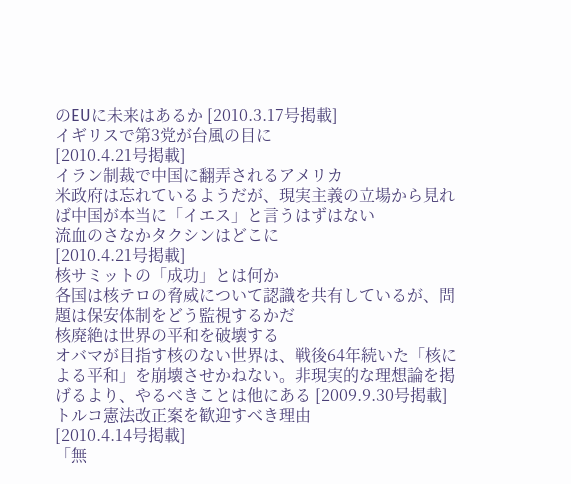のEUに未来はあるか [2010.3.17号掲載]
イギリスで第3党が台風の目に
[2010.4.21号掲載]
イラン制裁で中国に翻弄されるアメリカ
米政府は忘れているようだが、現実主義の立場から見れば中国が本当に「イエス」と言うはずはない
流血のさなかタクシンはどこに
[2010.4.21号掲載]
核サミットの「成功」とは何か
各国は核テロの脅威について認識を共有しているが、問題は保安体制をどう監視するかだ
核廃絶は世界の平和を破壊する
オバマが目指す核のない世界は、戦後64年続いた「核による平和」を崩壊させかねない。非現実的な理想論を掲げるより、やるべきことは他にある [2009.9.30号掲載]
トルコ憲法改正案を歓迎すべき理由
[2010.4.14号掲載]
「無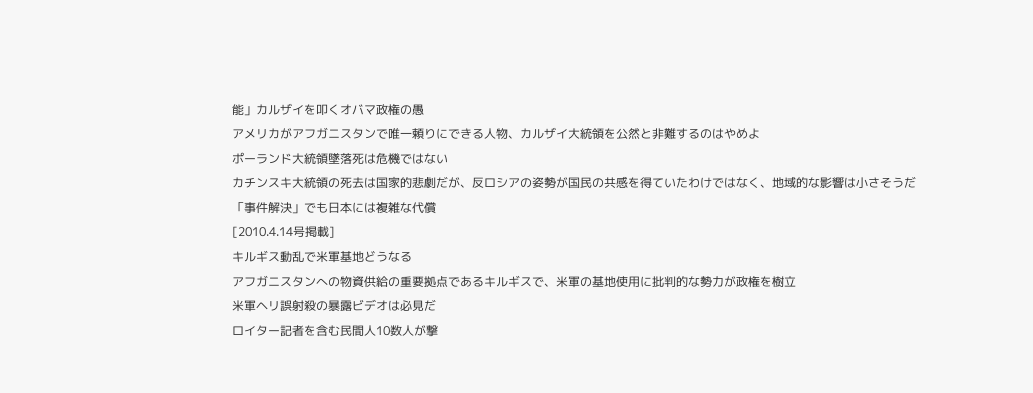能」カルザイを叩くオバマ政権の愚
アメリカがアフガニスタンで唯一頼りにできる人物、カルザイ大統領を公然と非難するのはやめよ
ポーランド大統領墜落死は危機ではない
カチンスキ大統領の死去は国家的悲劇だが、反ロシアの姿勢が国民の共感を得ていたわけではなく、地域的な影響は小さそうだ
「事件解決」でも日本には複雑な代償
[2010.4.14号掲載]
キルギス動乱で米軍基地どうなる
アフガニスタンへの物資供給の重要拠点であるキルギスで、米軍の基地使用に批判的な勢力が政権を樹立
米軍ヘリ誤射殺の暴露ビデオは必見だ
ロイター記者を含む民間人10数人が撃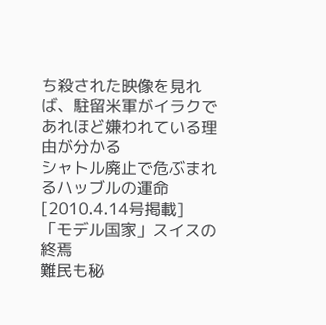ち殺された映像を見れば、駐留米軍がイラクであれほど嫌われている理由が分かる
シャトル廃止で危ぶまれるハッブルの運命
[2010.4.14号掲載]
「モデル国家」スイスの終焉
難民も秘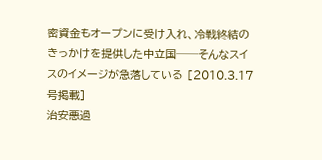密資金もオープンに受け入れ、冷戦終結のきっかけを提供した中立国──そんなスイスのイメージが急落している [2010.3.17号掲載]
治安悪過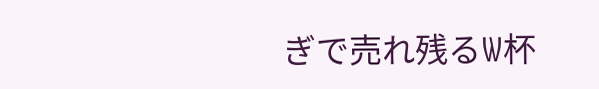ぎで売れ残るW杯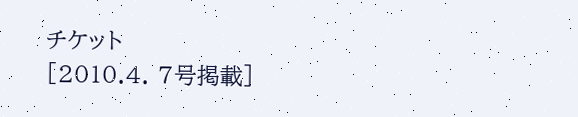チケット
[2010.4. 7号掲載]